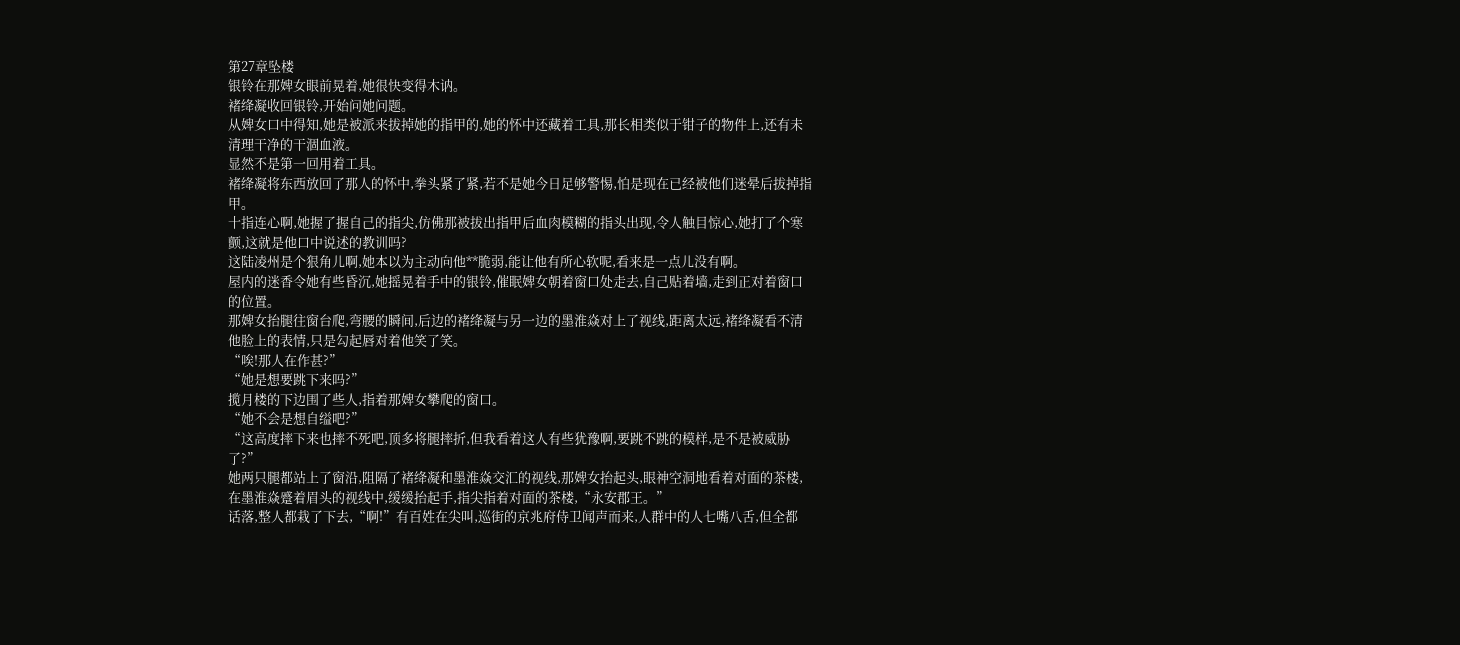第27章坠楼
银铃在那婢女眼前晃着,她很快变得木讷。
褚绛凝收回银铃,开始问她问题。
从婢女口中得知,她是被派来拔掉她的指甲的,她的怀中还藏着工具,那长相类似于钳子的物件上,还有未清理干净的干涸血液。
显然不是第一回用着工具。
褚绛凝将东西放回了那人的怀中,拳头紧了紧,若不是她今日足够警惕,怕是现在已经被他们迷晕后拔掉指甲。
十指连心啊,她握了握自己的指尖,仿佛那被拔出指甲后血肉模糊的指头出现,令人触目惊心,她打了个寒颤,这就是他口中说述的教训吗?
这陆凌州是个狠角儿啊,她本以为主动向他**脆弱,能让他有所心软呢,看来是一点儿没有啊。
屋内的迷香令她有些昏沉,她摇晃着手中的银铃,催眠婢女朝着窗口处走去,自己贴着墙,走到正对着窗口的位置。
那婢女抬腿往窗台爬,弯腰的瞬间,后边的褚绛凝与另一边的墨淮焱对上了视线,距离太远,褚绛凝看不清他脸上的表情,只是勾起唇对着他笑了笑。
“唉!那人在作甚?”
“她是想要跳下来吗?”
揽月楼的下边围了些人,指着那婢女攀爬的窗口。
“她不会是想自缢吧?”
“这高度摔下来也摔不死吧,顶多将腿摔折,但我看着这人有些犹豫啊,要跳不跳的模样,是不是被威胁了?”
她两只腿都站上了窗沿,阻隔了褚绛凝和墨淮焱交汇的视线,那婢女抬起头,眼神空洞地看着对面的茶楼,在墨淮焱蹙着眉头的视线中,缓缓抬起手,指尖指着对面的茶楼,“永安郡王。”
话落,整人都栽了下去,“啊!”有百姓在尖叫,巡街的京兆府侍卫闻声而来,人群中的人七嘴八舌,但全都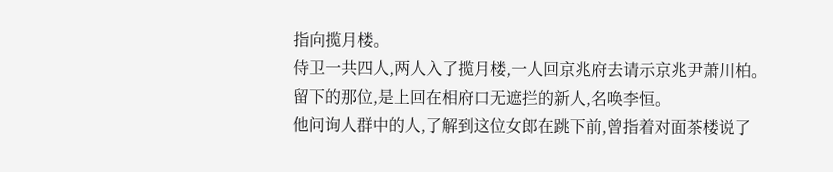指向揽月楼。
侍卫一共四人,两人入了揽月楼,一人回京兆府去请示京兆尹萧川柏。
留下的那位,是上回在相府口无遮拦的新人,名唤李恒。
他问询人群中的人,了解到这位女郎在跳下前,曾指着对面茶楼说了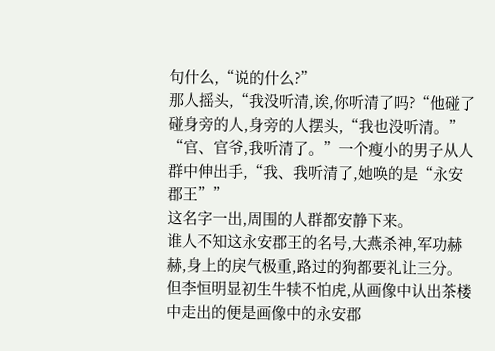句什么,“说的什么?”
那人摇头,“我没听清,诶,你听清了吗?“他碰了碰身旁的人,身旁的人摆头,“我也没听清。”
“官、官爷,我听清了。”一个瘦小的男子从人群中伸出手,“我、我听清了,她唤的是“永安郡王””
这名字一出,周围的人群都安静下来。
谁人不知这永安郡王的名号,大燕杀神,军功赫赫,身上的戾气极重,路过的狗都要礼让三分。
但李恒明显初生牛犊不怕虎,从画像中认出茶楼中走出的便是画像中的永安郡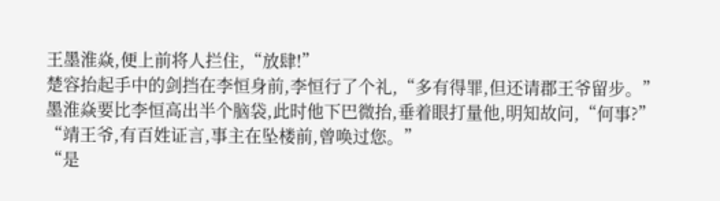王墨淮焱,便上前将人拦住,“放肆!”
楚容抬起手中的剑挡在李恒身前,李恒行了个礼,“多有得罪,但还请郡王爷留步。”
墨淮焱要比李恒高出半个脑袋,此时他下巴微抬,垂着眼打量他,明知故问,“何事?”
“靖王爷,有百姓证言,事主在坠楼前,曾唤过您。”
“是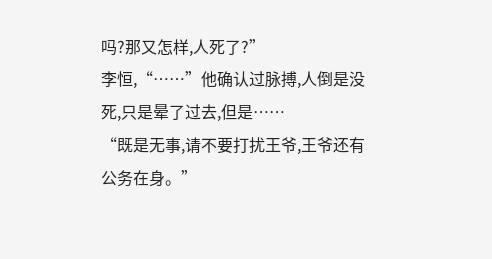吗?那又怎样,人死了?”
李恒,“……”他确认过脉搏,人倒是没死,只是晕了过去,但是……
“既是无事,请不要打扰王爷,王爷还有公务在身。”